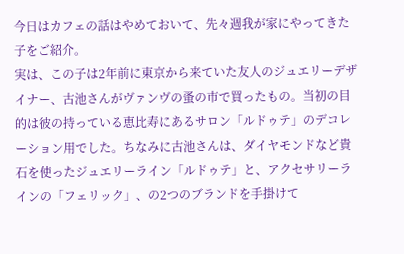今日はカフェの話はやめておいて、先々週我が家にやってきた子をご紹介。
実は、この子は2年前に東京から来ていた友人のジュエリーデザイナー、古池さんがヴァンヴの蚤の市で買ったもの。当初の目的は彼の持っている恵比寿にあるサロン「ルドゥテ」のデコレーション用でした。ちなみに古池さんは、ダイヤモンドなど貴石を使ったジュエリーライン「ルドゥテ」と、アクセサリーラインの「フェリック」、の2つのブランドを手掛けて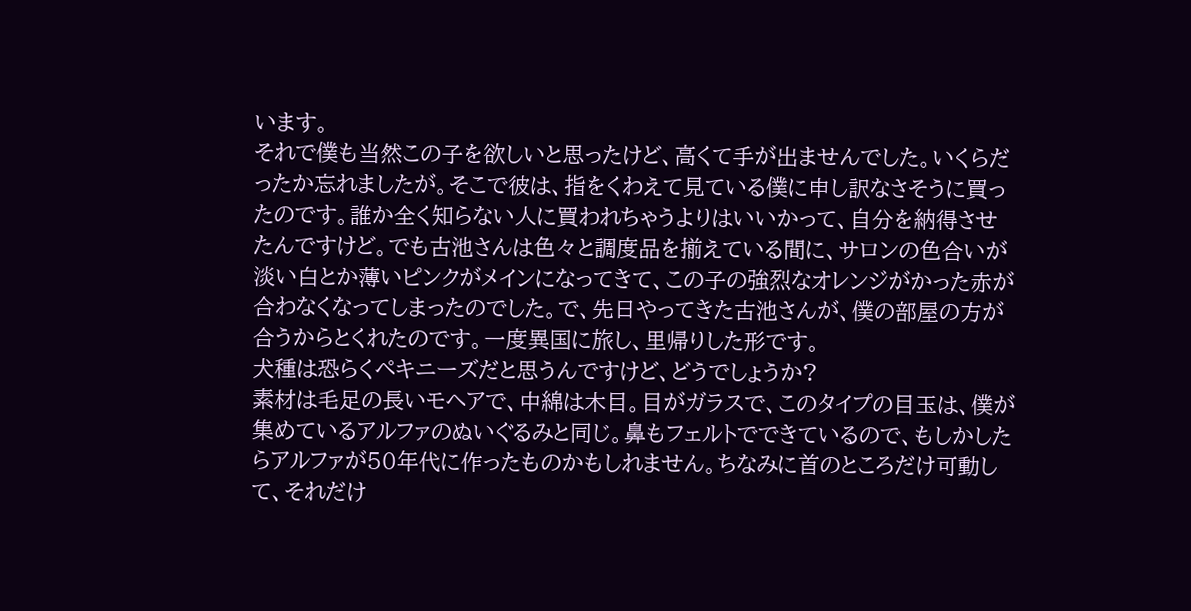います。
それで僕も当然この子を欲しいと思ったけど、高くて手が出ませんでした。いくらだったか忘れましたが。そこで彼は、指をくわえて見ている僕に申し訳なさそうに買ったのです。誰か全く知らない人に買われちゃうよりはいいかって、自分を納得させたんですけど。でも古池さんは色々と調度品を揃えている間に、サロンの色合いが淡い白とか薄いピンクがメインになってきて、この子の強烈なオレンジがかった赤が合わなくなってしまったのでした。で、先日やってきた古池さんが、僕の部屋の方が合うからとくれたのです。一度異国に旅し、里帰りした形です。
犬種は恐らくペキニーズだと思うんですけど、どうでしょうか?
素材は毛足の長いモヘアで、中綿は木目。目がガラスで、このタイプの目玉は、僕が集めているアルファのぬいぐるみと同じ。鼻もフェルトでできているので、もしかしたらアルファが50年代に作ったものかもしれません。ちなみに首のところだけ可動して、それだけ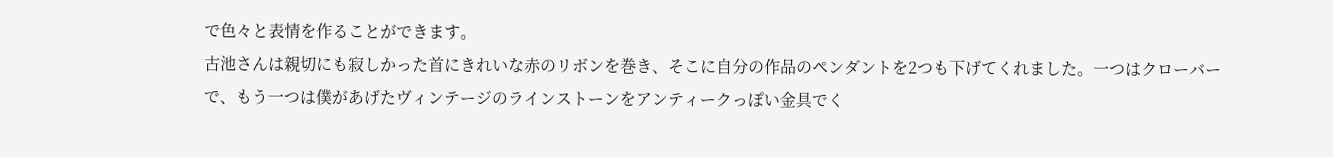で色々と表情を作ることができます。
古池さんは親切にも寂しかった首にきれいな赤のリボンを巻き、そこに自分の作品のペンダントを2つも下げてくれました。一つはクローバーで、もう一つは僕があげたヴィンテージのラインストーンをアンティークっぽい金具でく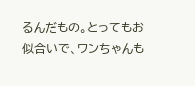るんだもの。とってもお似合いで、ワンちゃんも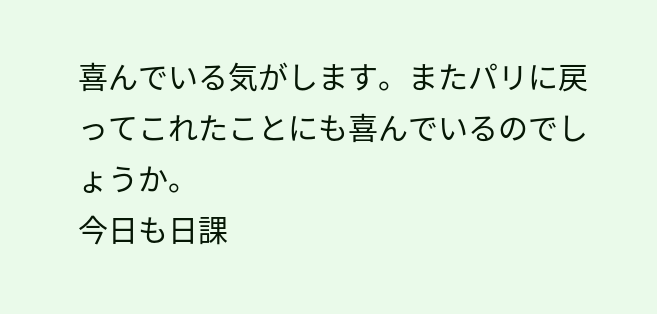喜んでいる気がします。またパリに戻ってこれたことにも喜んでいるのでしょうか。
今日も日課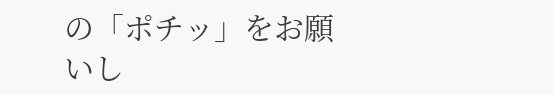の「ポチッ」をお願いし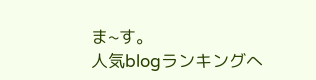ま~す。
人気blogランキングへ